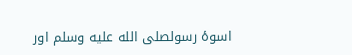اسوۂ رسولصلى الله عليه وسلم اور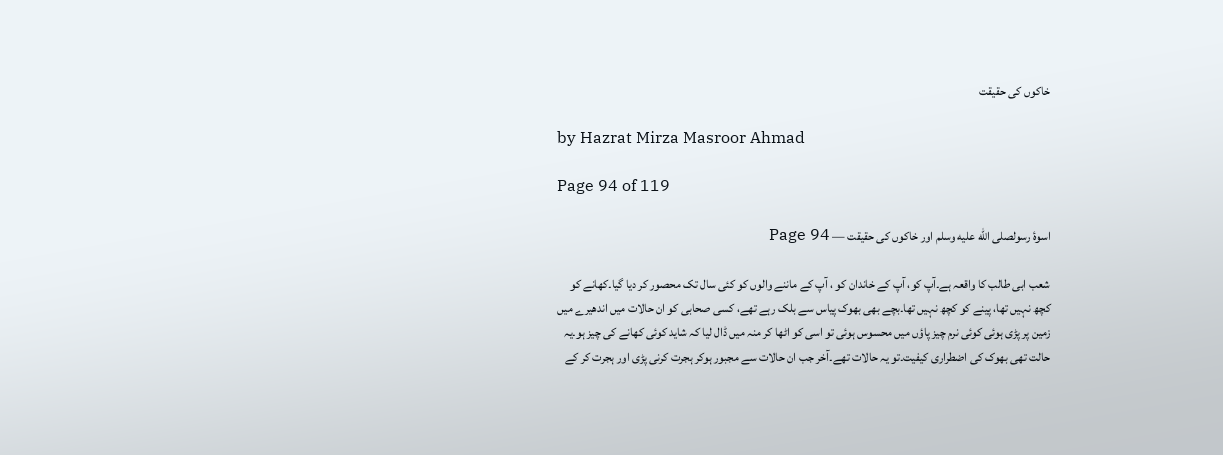خاکوں کی حقیقت

by Hazrat Mirza Masroor Ahmad

Page 94 of 119

اسوۂ رسولصلى الله عليه وسلم اور خاکوں کی حقیقت — Page 94

شعب ابی طالب کا واقعہ ہے۔آپ کو، آپ کے خاندان کو ، آپ کے ماننے والوں کو کئی سال تک محصور کر دیا گیا۔کھانے کو کچھ نہیں تھا، پینے کو کچھ نہیں تھا۔بچے بھی بھوک پیاس سے بلک رہے تھے، کسی صحابی کو ان حالات میں اندھیرے میں زمین پر پڑی ہوئی کوئی نرم چیز پاؤں میں محسوس ہوئی تو اسی کو اٹھا کر منہ میں ڈال لیا کہ شاید کوئی کھانے کی چیز ہو۔یہ حالت تھی بھوک کی اضطراری کیفیت۔تو یہ حالات تھے۔آخر جب ان حالات سے مجبور ہوکر ہجرت کرنی پڑی اور ہجرت کر کے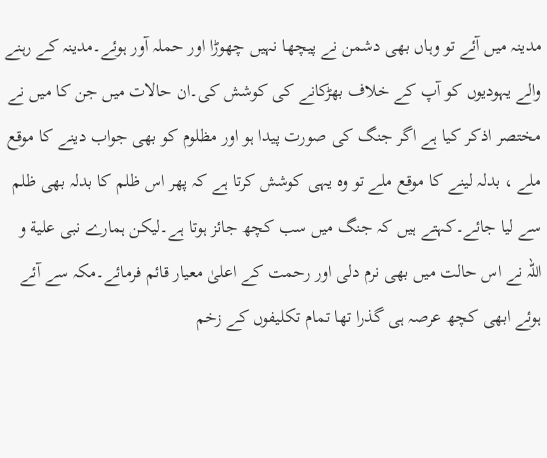مدینہ میں آئے تو وہاں بھی دشمن نے پیچھا نہیں چھوڑا اور حملہ آور ہوئے۔مدینہ کے رہنے والے یہودیوں کو آپ کے خلاف بھڑکانے کی کوشش کی۔ان حالات میں جن کا میں نے مختصر اذکر کیا ہے اگر جنگ کی صورت پیدا ہو اور مظلوم کو بھی جواب دینے کا موقع ملے ، بدلہ لینے کا موقع ملے تو وہ یہی کوشش کرتا ہے کہ پھر اس ظلم کا بدلہ بھی ظلم سے لیا جائے۔کہتے ہیں کہ جنگ میں سب کچھ جائز ہوتا ہے۔لیکن ہمارے نبی علية و اللہ نے اس حالت میں بھی نرم دلی اور رحمت کے اعلیٰ معیار قائم فرمائے۔مکہ سے آئے ہوئے ابھی کچھ عرصہ ہی گذرا تھا تمام تکلیفوں کے زخم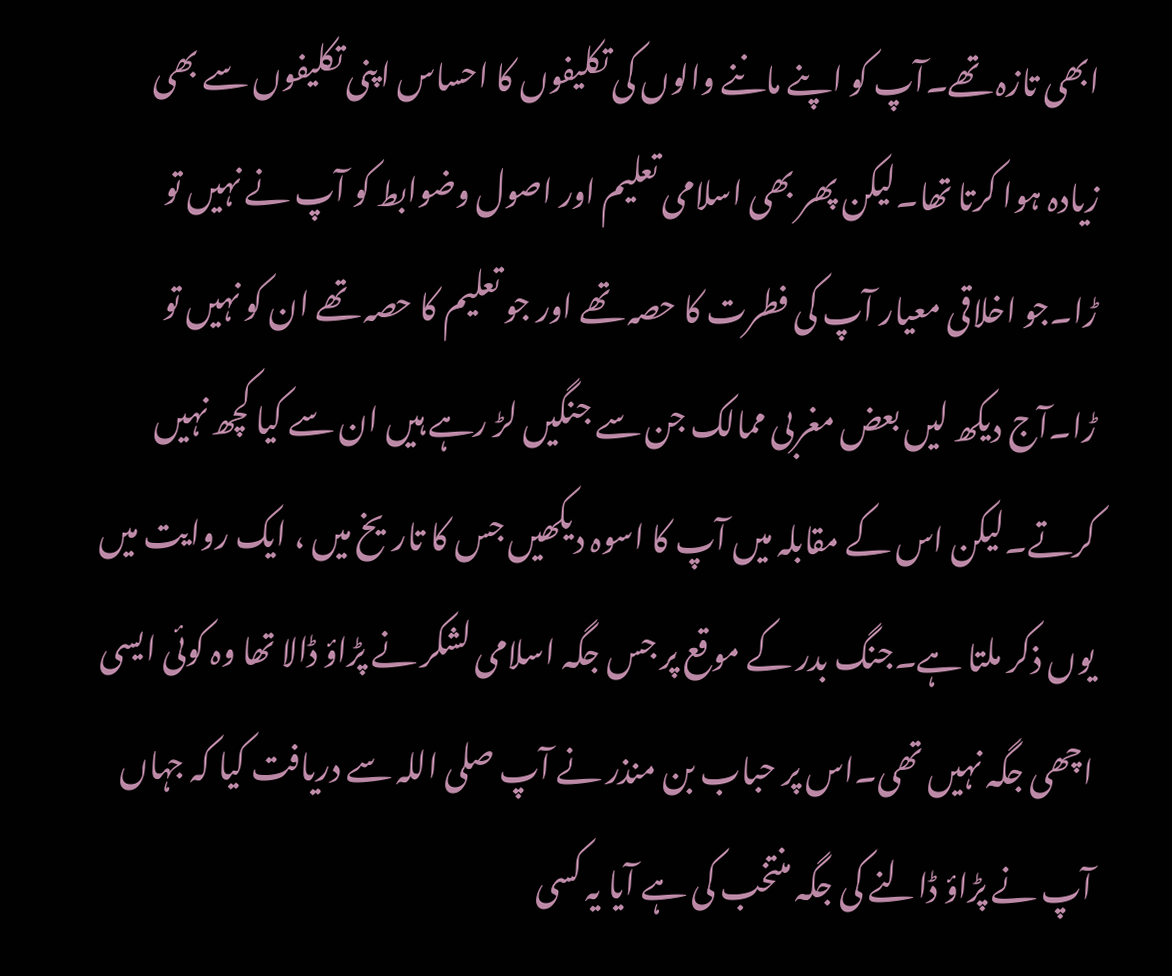ابھی تازہ تھے۔آپ کو اپنے ماننے والوں کی تکلیفوں کا احساس اپنی تکلیفوں سے بھی زیادہ ہوا کرتا تھا۔لیکن پھر بھی اسلامی تعلیم اور اصول وضوابط کو آپ نے نہیں تو ڑا۔جو اخلاقی معیار آپ کی فطرت کا حصہ تھے اور جو تعلیم کا حصہ تھے ان کو نہیں تو ڑا۔آج دیکھ لیں بعض مغربی ممالک جن سے جنگیں لڑ رہے ہیں ان سے کیا کچھ نہیں کرتے۔لیکن اس کے مقابلہ میں آپ کا اسوہ دیکھیں جس کا تاریخ میں ، ایک روایت میں یوں ذکر ملتا ہے۔جنگ بدر کے موقع پر جس جگہ اسلامی لشکر نے پڑاؤ ڈالا تھا وہ کوئی ایسی اچھی جگہ نہیں تھی۔اس پر حباب بن منذر نے آپ صلی اللہ سے دریافت کیا کہ جہاں آپ نے پڑاؤ ڈالنے کی جگہ منتخب کی ہے آیا یہ کسی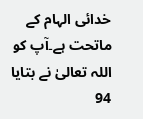خدائی الہام کے ماتحت ہے۔آپ کو اللہ تعالیٰ نے بتایا 94